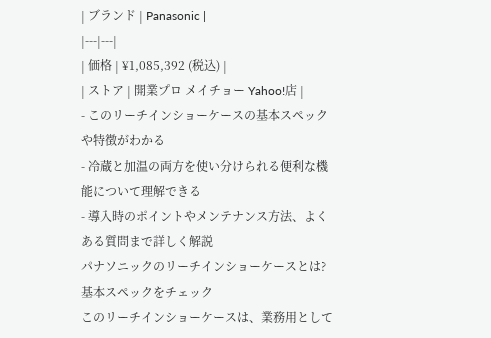| ブランド | Panasonic |
|---|---|
| 価格 | ¥1,085,392 (税込) |
| ストア | 開業プロ メイチョー Yahoo!店 |
- このリーチインショーケースの基本スペックや特徴がわかる
- 冷蔵と加温の両方を使い分けられる便利な機能について理解できる
- 導入時のポイントやメンテナンス方法、よくある質問まで詳しく解説
パナソニックのリーチインショーケースとは?基本スペックをチェック
このリーチインショーケースは、業務用として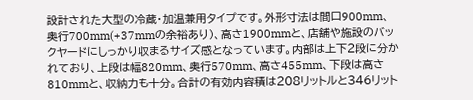設計された大型の冷蔵・加温兼用タイプです。外形寸法は間口900mm、奥行700mm(+37mmの余裕あり)、高さ1900mmと、店舗や施設のバックヤードにしっかり収まるサイズ感となっています。内部は上下2段に分かれており、上段は幅820mm、奥行570mm、高さ455mm、下段は高さ810mmと、収納力も十分。合計の有効内容積は208リットルと346リット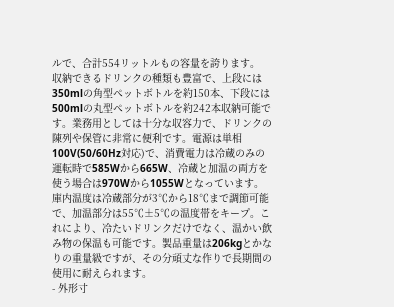ルで、合計554リットルもの容量を誇ります。
収納できるドリンクの種類も豊富で、上段には350mlの角型ペットボトルを約150本、下段には500mlの丸型ペットボトルを約242本収納可能です。業務用としては十分な収容力で、ドリンクの陳列や保管に非常に便利です。電源は単相100V(50/60Hz対応)で、消費電力は冷蔵のみの運転時で585Wから665W、冷蔵と加温の両方を使う場合は970Wから1055Wとなっています。
庫内温度は冷蔵部分が3℃から18℃まで調節可能で、加温部分は55℃±5℃の温度帯をキープ。これにより、冷たいドリンクだけでなく、温かい飲み物の保温も可能です。製品重量は206kgとかなりの重量級ですが、その分頑丈な作りで長期間の使用に耐えられます。
- 外形寸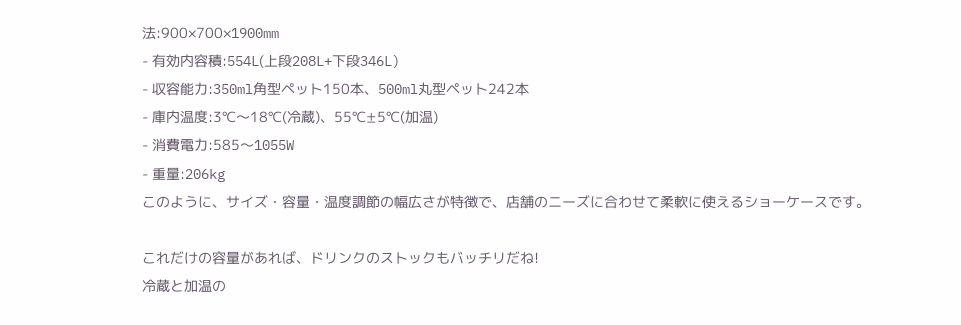法:900×700×1900mm
- 有効内容積:554L(上段208L+下段346L)
- 収容能力:350ml角型ペット150本、500ml丸型ペット242本
- 庫内温度:3℃〜18℃(冷蔵)、55℃±5℃(加温)
- 消費電力:585〜1055W
- 重量:206kg
このように、サイズ・容量・温度調節の幅広さが特徴で、店舗のニーズに合わせて柔軟に使えるショーケースです。

これだけの容量があれば、ドリンクのストックもバッチリだね!
冷蔵と加温の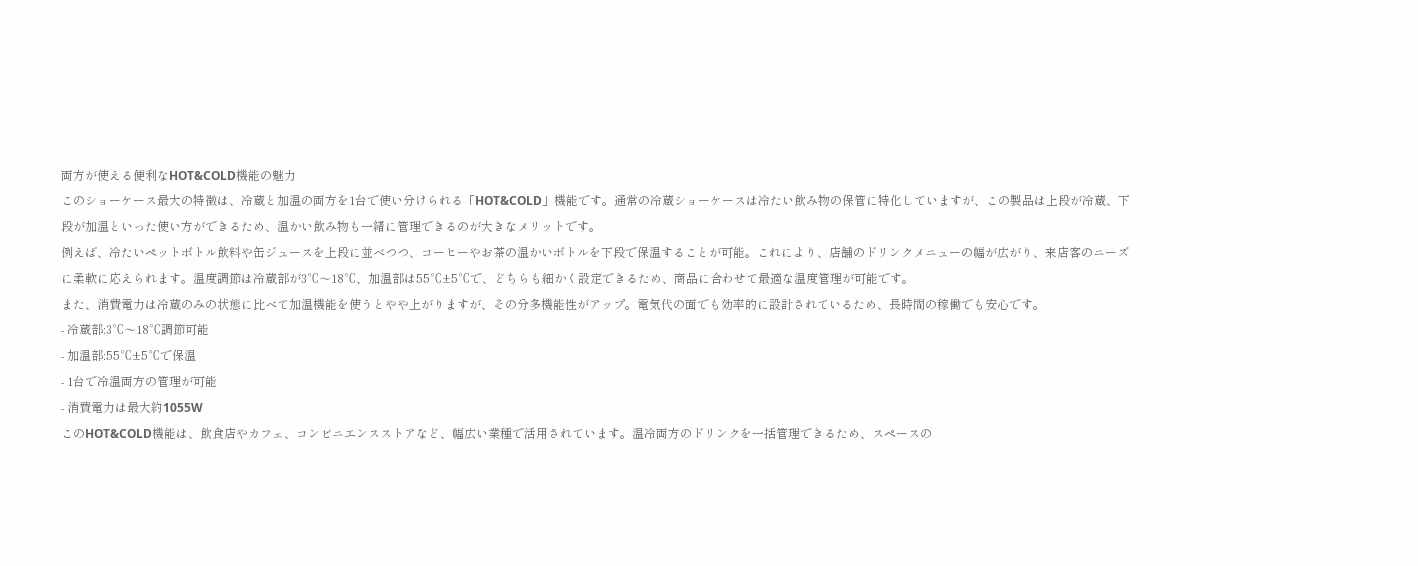両方が使える便利なHOT&COLD機能の魅力
このショーケース最大の特徴は、冷蔵と加温の両方を1台で使い分けられる「HOT&COLD」機能です。通常の冷蔵ショーケースは冷たい飲み物の保管に特化していますが、この製品は上段が冷蔵、下段が加温といった使い方ができるため、温かい飲み物も一緒に管理できるのが大きなメリットです。
例えば、冷たいペットボトル飲料や缶ジュースを上段に並べつつ、コーヒーやお茶の温かいボトルを下段で保温することが可能。これにより、店舗のドリンクメニューの幅が広がり、来店客のニーズに柔軟に応えられます。温度調節は冷蔵部が3℃〜18℃、加温部は55℃±5℃で、どちらも細かく設定できるため、商品に合わせて最適な温度管理が可能です。
また、消費電力は冷蔵のみの状態に比べて加温機能を使うとやや上がりますが、その分多機能性がアップ。電気代の面でも効率的に設計されているため、長時間の稼働でも安心です。
- 冷蔵部:3℃〜18℃調節可能
- 加温部:55℃±5℃で保温
- 1台で冷温両方の管理が可能
- 消費電力は最大約1055W
このHOT&COLD機能は、飲食店やカフェ、コンビニエンスストアなど、幅広い業種で活用されています。温冷両方のドリンクを一括管理できるため、スペースの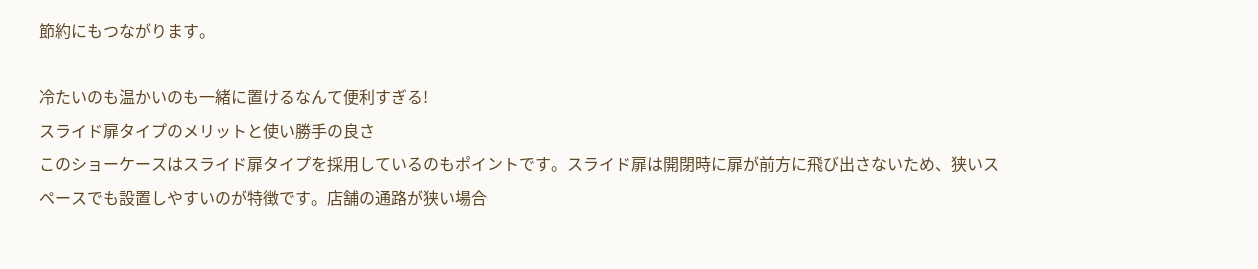節約にもつながります。

冷たいのも温かいのも一緒に置けるなんて便利すぎる!
スライド扉タイプのメリットと使い勝手の良さ
このショーケースはスライド扉タイプを採用しているのもポイントです。スライド扉は開閉時に扉が前方に飛び出さないため、狭いスペースでも設置しやすいのが特徴です。店舗の通路が狭い場合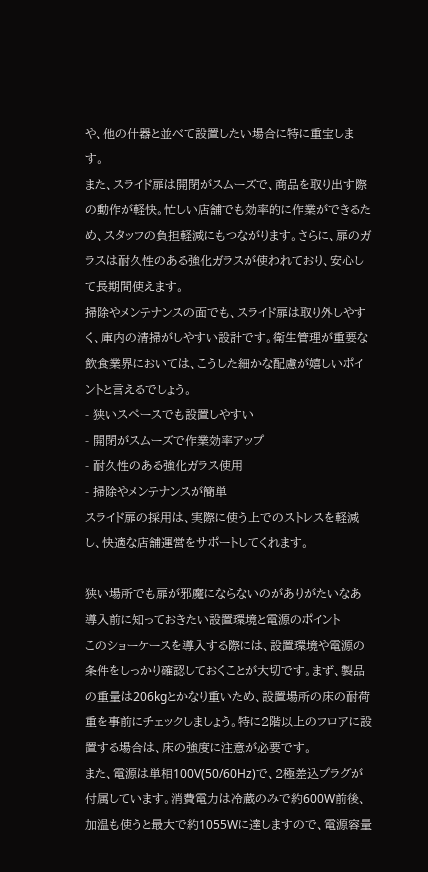や、他の什器と並べて設置したい場合に特に重宝します。
また、スライド扉は開閉がスムーズで、商品を取り出す際の動作が軽快。忙しい店舗でも効率的に作業ができるため、スタッフの負担軽減にもつながります。さらに、扉のガラスは耐久性のある強化ガラスが使われており、安心して長期間使えます。
掃除やメンテナンスの面でも、スライド扉は取り外しやすく、庫内の清掃がしやすい設計です。衛生管理が重要な飲食業界においては、こうした細かな配慮が嬉しいポイントと言えるでしょう。
- 狭いスペースでも設置しやすい
- 開閉がスムーズで作業効率アップ
- 耐久性のある強化ガラス使用
- 掃除やメンテナンスが簡単
スライド扉の採用は、実際に使う上でのストレスを軽減し、快適な店舗運営をサポートしてくれます。

狭い場所でも扉が邪魔にならないのがありがたいなあ
導入前に知っておきたい設置環境と電源のポイント
このショーケースを導入する際には、設置環境や電源の条件をしっかり確認しておくことが大切です。まず、製品の重量は206kgとかなり重いため、設置場所の床の耐荷重を事前にチェックしましょう。特に2階以上のフロアに設置する場合は、床の強度に注意が必要です。
また、電源は単相100V(50/60Hz)で、2極差込プラグが付属しています。消費電力は冷蔵のみで約600W前後、加温も使うと最大で約1055Wに達しますので、電源容量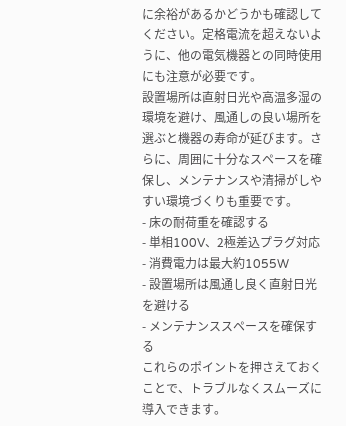に余裕があるかどうかも確認してください。定格電流を超えないように、他の電気機器との同時使用にも注意が必要です。
設置場所は直射日光や高温多湿の環境を避け、風通しの良い場所を選ぶと機器の寿命が延びます。さらに、周囲に十分なスペースを確保し、メンテナンスや清掃がしやすい環境づくりも重要です。
- 床の耐荷重を確認する
- 単相100V、2極差込プラグ対応
- 消費電力は最大約1055W
- 設置場所は風通し良く直射日光を避ける
- メンテナンススペースを確保する
これらのポイントを押さえておくことで、トラブルなくスムーズに導入できます。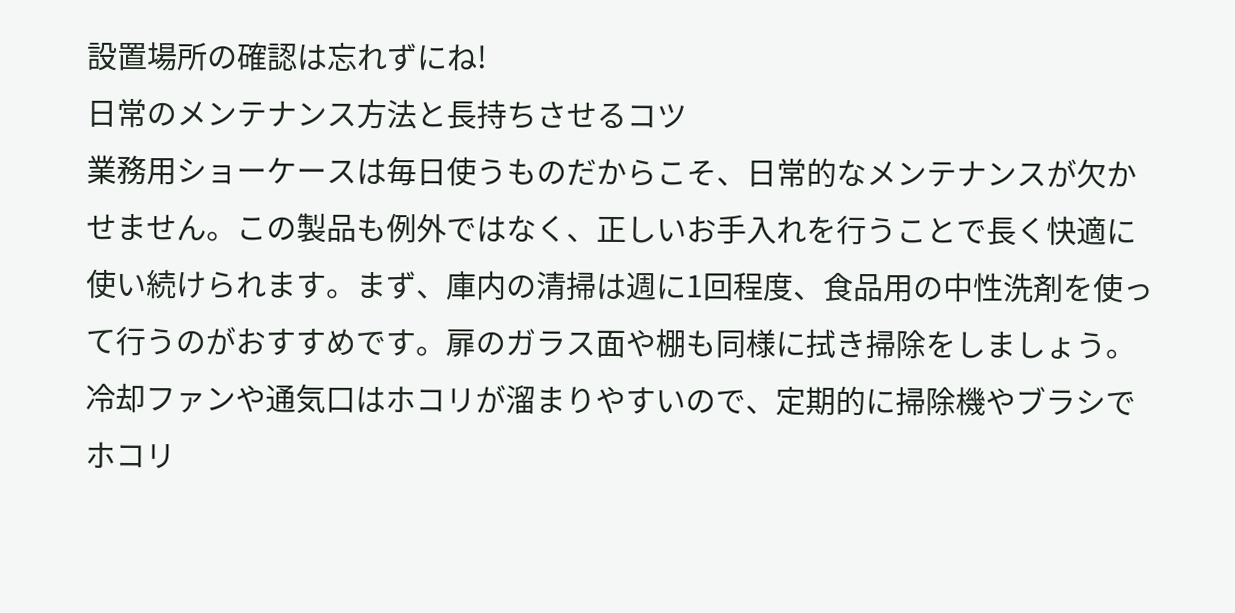設置場所の確認は忘れずにね!
日常のメンテナンス方法と長持ちさせるコツ
業務用ショーケースは毎日使うものだからこそ、日常的なメンテナンスが欠かせません。この製品も例外ではなく、正しいお手入れを行うことで長く快適に使い続けられます。まず、庫内の清掃は週に1回程度、食品用の中性洗剤を使って行うのがおすすめです。扉のガラス面や棚も同様に拭き掃除をしましょう。
冷却ファンや通気口はホコリが溜まりやすいので、定期的に掃除機やブラシでホコリ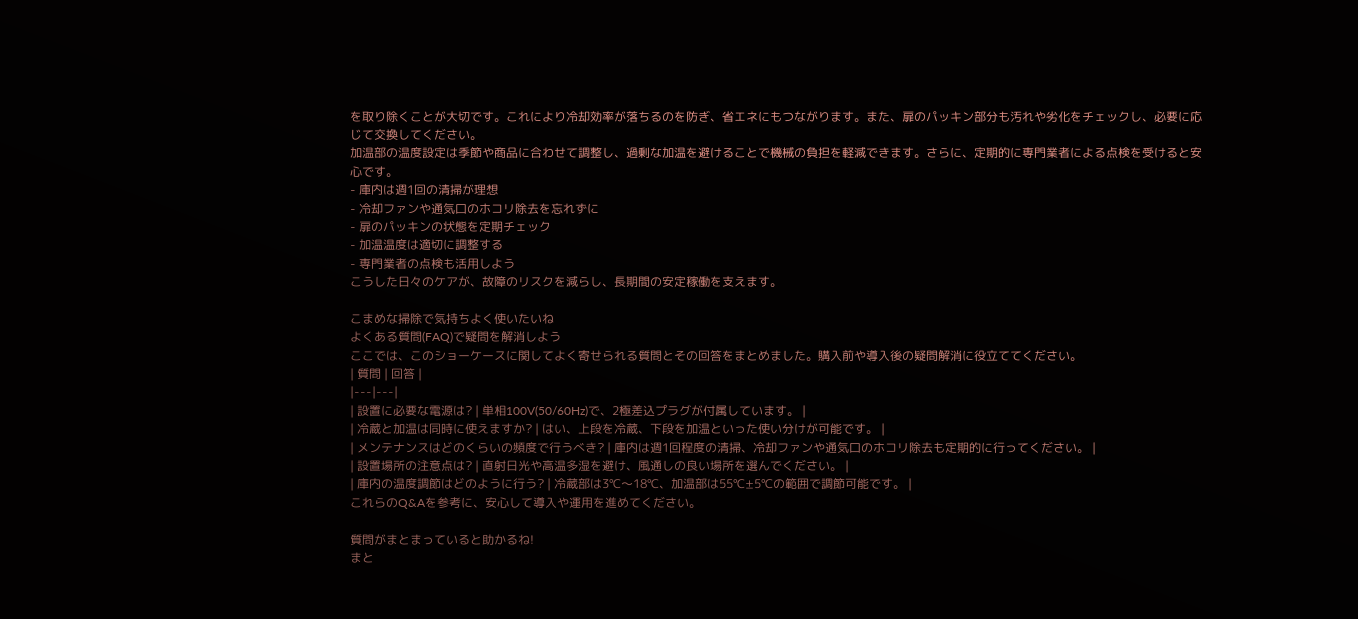を取り除くことが大切です。これにより冷却効率が落ちるのを防ぎ、省エネにもつながります。また、扉のパッキン部分も汚れや劣化をチェックし、必要に応じて交換してください。
加温部の温度設定は季節や商品に合わせて調整し、過剰な加温を避けることで機械の負担を軽減できます。さらに、定期的に専門業者による点検を受けると安心です。
- 庫内は週1回の清掃が理想
- 冷却ファンや通気口のホコリ除去を忘れずに
- 扉のパッキンの状態を定期チェック
- 加温温度は適切に調整する
- 専門業者の点検も活用しよう
こうした日々のケアが、故障のリスクを減らし、長期間の安定稼働を支えます。

こまめな掃除で気持ちよく使いたいね
よくある質問(FAQ)で疑問を解消しよう
ここでは、このショーケースに関してよく寄せられる質問とその回答をまとめました。購入前や導入後の疑問解消に役立ててください。
| 質問 | 回答 |
|---|---|
| 設置に必要な電源は? | 単相100V(50/60Hz)で、2極差込プラグが付属しています。 |
| 冷蔵と加温は同時に使えますか? | はい、上段を冷蔵、下段を加温といった使い分けが可能です。 |
| メンテナンスはどのくらいの頻度で行うべき? | 庫内は週1回程度の清掃、冷却ファンや通気口のホコリ除去も定期的に行ってください。 |
| 設置場所の注意点は? | 直射日光や高温多湿を避け、風通しの良い場所を選んでください。 |
| 庫内の温度調節はどのように行う? | 冷蔵部は3℃〜18℃、加温部は55℃±5℃の範囲で調節可能です。 |
これらのQ&Aを参考に、安心して導入や運用を進めてください。

質問がまとまっていると助かるね!
まと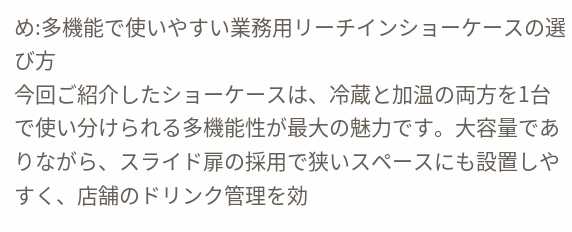め:多機能で使いやすい業務用リーチインショーケースの選び方
今回ご紹介したショーケースは、冷蔵と加温の両方を1台で使い分けられる多機能性が最大の魅力です。大容量でありながら、スライド扉の採用で狭いスペースにも設置しやすく、店舗のドリンク管理を効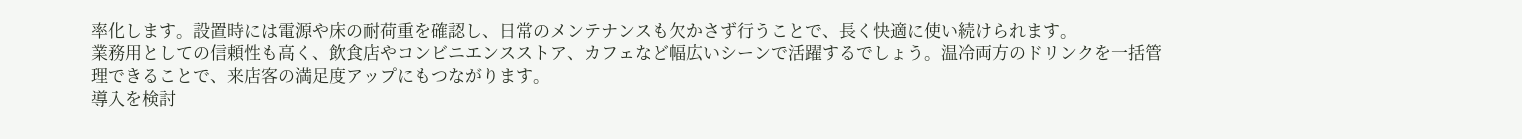率化します。設置時には電源や床の耐荷重を確認し、日常のメンテナンスも欠かさず行うことで、長く快適に使い続けられます。
業務用としての信頼性も高く、飲食店やコンビニエンスストア、カフェなど幅広いシーンで活躍するでしょう。温冷両方のドリンクを一括管理できることで、来店客の満足度アップにもつながります。
導入を検討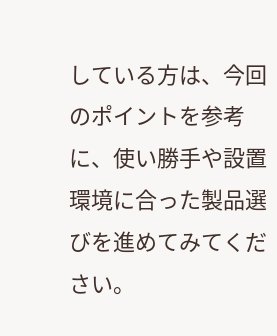している方は、今回のポイントを参考に、使い勝手や設置環境に合った製品選びを進めてみてください。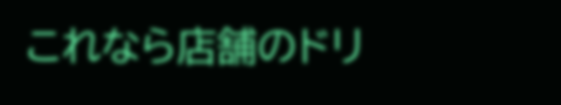これなら店舗のドリ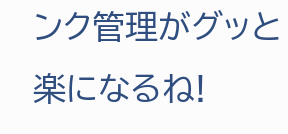ンク管理がグッと楽になるね!